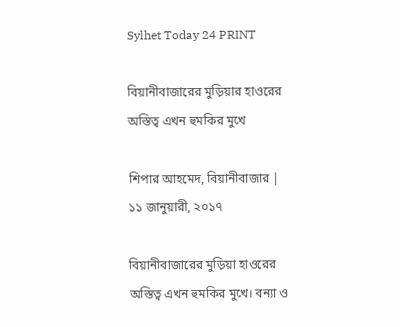Sylhet Today 24 PRINT

বিয়ানীবাজারের মুড়িয়ার হাওরের অস্তিত্ব এখন হুমকির মুখে

শিপার আহমেদ, বিয়ানীবাজার |  ১১ জানুয়ারী, ২০১৭

বিয়ানীবাজারের মুড়িয়া হাওরের অস্তিত্ব এখন হুমকির মুখে। বন্যা ও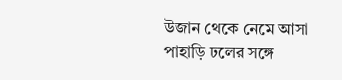উজান থেকে নেমে আসা পাহাড়ি ঢলের সঙ্গে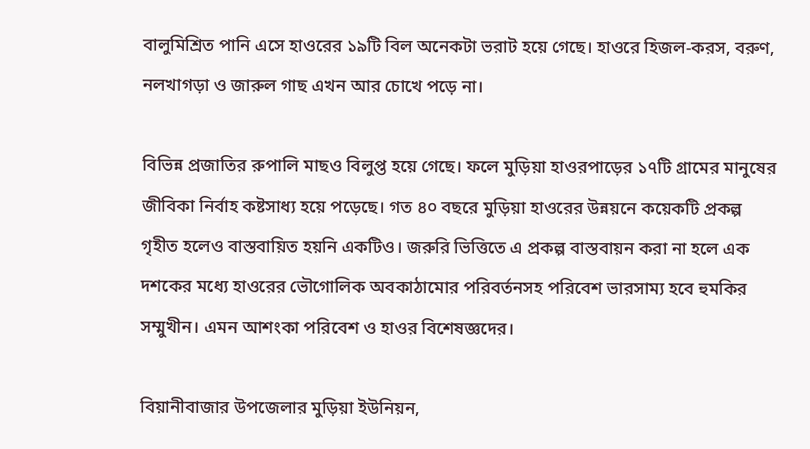বালুমিশ্রিত পানি এসে হাওরের ১৯টি বিল অনেকটা ভরাট হয়ে গেছে। হাওরে হিজল-করস, বরুণ, নলখাগড়া ও জারুল গাছ এখন আর চোখে পড়ে না।

বিভিন্ন প্রজাতির রুপালি মাছও বিলুপ্ত হয়ে গেছে। ফলে মুড়িয়া হাওরপাড়ের ১৭টি গ্রামের মানুষের জীবিকা নির্বাহ কষ্টসাধ্য হয়ে পড়েছে। গত ৪০ বছরে মুড়িয়া হাওরের উন্নয়নে কয়েকটি প্রকল্প গৃহীত হলেও বাস্তবায়িত হয়নি একটিও। জরুরি ভিত্তিতে এ প্রকল্প বাস্তবায়ন করা না হলে এক দশকের মধ্যে হাওরের ভৌগোলিক অবকাঠামোর পরিবর্তনসহ পরিবেশ ভারসাম্য হবে হুমকির সম্মুখীন। এমন আশংকা পরিবেশ ও হাওর বিশেষজ্ঞদের।

বিয়ানীবাজার উপজেলার মুড়িয়া ইউনিয়ন,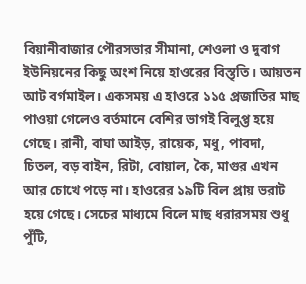বিয়ানীবাজার পৌরসভার সীমানা, শেওলা ও দুবাগ ইউনিয়নের কিছু অংশ নিয়ে হাওরের বিস্তৃতি। আয়তন আট বর্গমাইল। একসময় এ হাওরে ১১৫ প্রজাতির মাছ পাওয়া গেলেও বর্তমানে বেশির ভাগই বিলুপ্ত হয়ে গেছে। রানী, বাঘা আইড়, রায়েক, মধু, পাবদা, চিতল, বড় বাইন, রিটা, বোয়াল, কৈ, মাগুর এখন আর চোখে পড়ে না। হাওরের ১৯টি বিল প্রায় ভরাট হয়ে গেছে। সেচের মাধ্যমে বিলে মাছ ধরারসময় শুধু পুঁটি,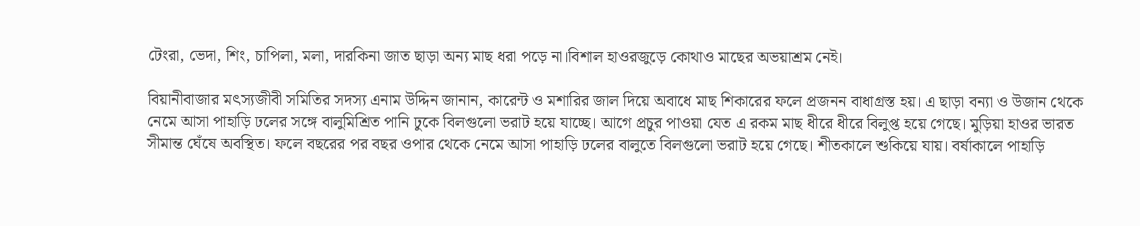টেংরা, ভেদা, শিং, চাপিলা, মলা, দারকিনা জাত ছাড়া অন্য মাছ ধরা পড়ে না।বিশাল হাওরজুড়ে কোথাও মাছের অভয়াশ্রম নেই।

বিয়ানীবাজার মৎস্যজীবী সমিতির সদস্য এনাম উদ্দিন জানান, কারেন্ট ও মশারির জাল দিয়ে অবাধে মাছ শিকারের ফলে প্রজনন বাধাগ্রস্ত হয়। এ ছাড়া বন্যা ও উজান থেকে নেমে আসা পাহাড়ি ঢলের সঙ্গে বালুমিশ্রিত পানি ঢুকে বিলগুলো ভরাট হয়ে যাচ্ছে। আগে প্রচুর পাওয়া যেত এ রকম মাছ ধীরে ধীরে বিলুপ্ত হয়ে গেছে। মুড়িয়া হাওর ভারত সীমান্ত ঘেঁষে অবস্থিত। ফলে বছরের পর বছর ওপার থেকে নেমে আসা পাহাড়ি ঢলের বালুতে বিলগুলো ভরাট হয়ে গেছে। শীতকালে শুকিয়ে যায়। বর্ষাকালে পাহাড়ি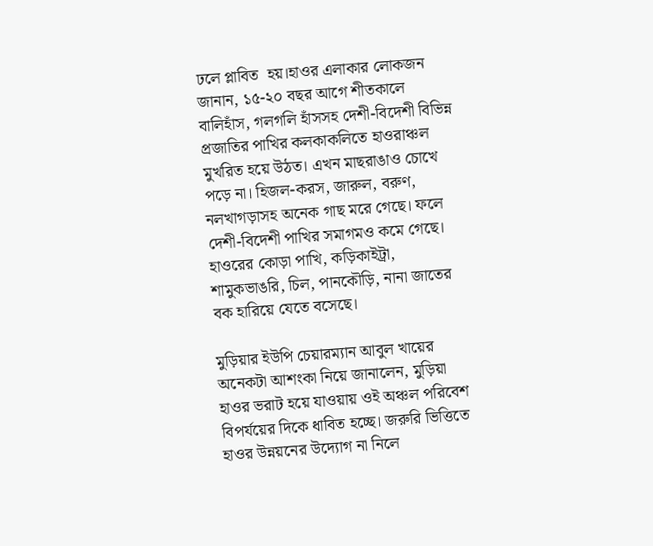ঢলে প্লাবিত  হয়।হাওর এলাকার লোকজন জানান, ১৫-২০ বছর আগে শীতকালে বালিহাঁস, গলগলি হাঁসসহ দেশী-বিদেশী বিভিন্ন প্রজাতির পাখির কলকাকলিতে হাওরাঞ্চল মুখরিত হয়ে উঠত। এখন মাছরাঙাও চোখে পড়ে না। হিজল-করস, জারুল, বরুণ, নলখাগড়াসহ অনেক গাছ মরে গেছে। ফলে দেশী-বিদেশী পাখির সমাগমও কমে গেছে। হাওরের কোড়া পাখি, কড়িকাইট্রা, শামুকভাঙরি, চিল, পানকৌড়ি, নানা জাতের বক হারিয়ে যেতে বসেছে।

মুড়িয়ার ইউপি চেয়ারম্যান আবুল খায়ের অনেকটা আশংকা নিয়ে জানালেন, মুড়িয়া হাওর ভরাট হয়ে যাওয়ায় ওই অঞ্চল পরিবেশ বিপর্যয়ের দিকে ধাবিত হচ্ছে। জরুরি ভিত্তিতে হাওর উন্নয়নের উদ্যোগ না নিলে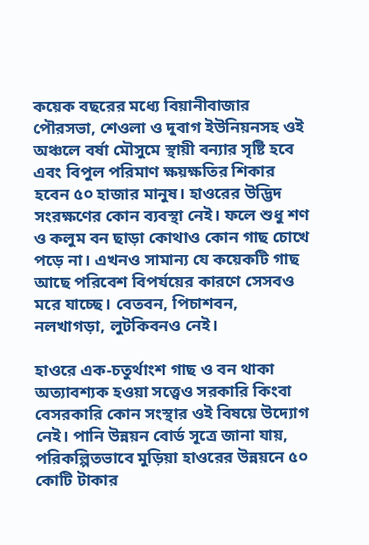কয়েক বছরের মধ্যে বিয়ানীবাজার পৌরসভা, শেওলা ও দুবাগ ইউনিয়নসহ ওই অঞ্চলে বর্ষা মৌসুমে স্থায়ী বন্যার সৃষ্টি হবে এবং বিপুল পরিমাণ ক্ষয়ক্ষতির শিকার হবেন ৫০ হাজার মানুষ। হাওরের উদ্ভিদ সংরক্ষণের কোন ব্যবস্থা নেই। ফলে শুধু শণ ও কলুম বন ছাড়া কোথাও কোন গাছ চোখে পড়ে না। এখনও সামান্য যে কয়েকটি গাছ আছে পরিবেশ বিপর্যয়ের কারণে সেসবও মরে যাচ্ছে। বেতবন, পিচাশবন, নলখাগড়া, লুটকিবনও নেই।

হাওরে এক-চতুর্থাংশ গাছ ও বন থাকা অত্যাবশ্যক হওয়া সত্ত্বেও সরকারি কিংবা বেসরকারি কোন সংস্থার ওই বিষয়ে উদ্যোগ নেই। পানি উন্নয়ন বোর্ড সূত্রে জানা যায়, পরিকল্পিতভাবে মুড়িয়া হাওরের উন্নয়নে ৫০ কোটি টাকার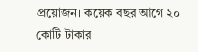প্রয়োজন। কয়েক বছর আগে ২০ কোটি টাকার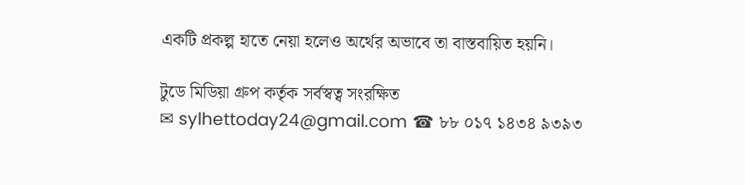একটি প্রকল্প হাতে নেয়া হলেও অর্থের অভাবে তা বাস্তবায়িত হয়নি।

টুডে মিডিয়া গ্রুপ কর্তৃক সর্বস্বত্ব সংরক্ষিত
✉ sylhettoday24@gmail.com ☎ ৮৮ ০১৭ ১৪৩৪ ৯৩৯৩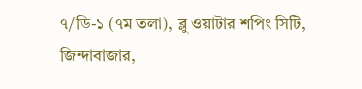৭/ডি-১ (৭ম তলা), ব্লু ওয়াটার শপিং সিটি,
জিন্দাবাজার,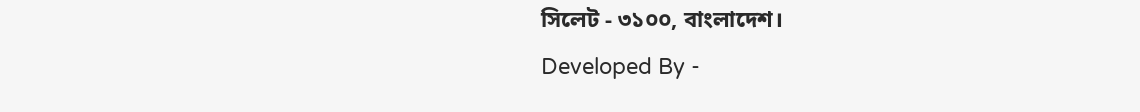সিলেট - ৩১০০, বাংলাদেশ।
Developed By -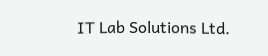IT Lab Solutions Ltd.